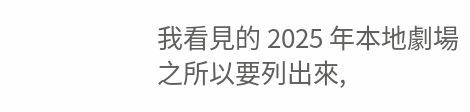我看見的 2025 年本地劇場
之所以要列出來,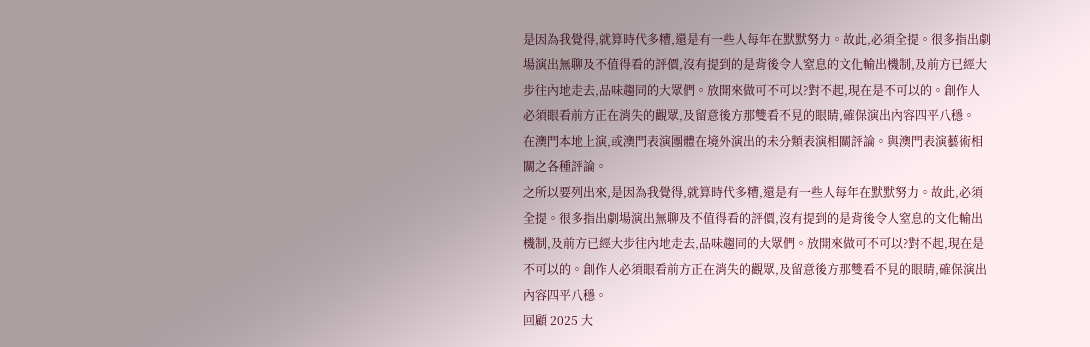是因為我覺得,就算時代多糟,還是有一些人每年在默默努力。故此,必須全提。很多指出劇場演出無聊及不值得看的評價,沒有提到的是背後令人窒息的文化輸出機制,及前方已經大步往內地走去,品味趨同的大眾們。放開來做可不可以?對不起,現在是不可以的。創作人必須眼看前方正在消失的觀眾,及留意後方那雙看不見的眼睛,確保演出內容四平八穩。
在澳門本地上演,或澳門表演團體在境外演出的未分類表演相關評論。與澳門表演藝術相關之各種評論。
之所以要列出來,是因為我覺得,就算時代多糟,還是有一些人每年在默默努力。故此,必須全提。很多指出劇場演出無聊及不值得看的評價,沒有提到的是背後令人窒息的文化輸出機制,及前方已經大步往內地走去,品味趨同的大眾們。放開來做可不可以?對不起,現在是不可以的。創作人必須眼看前方正在消失的觀眾,及留意後方那雙看不見的眼睛,確保演出內容四平八穩。
回顧 2025 大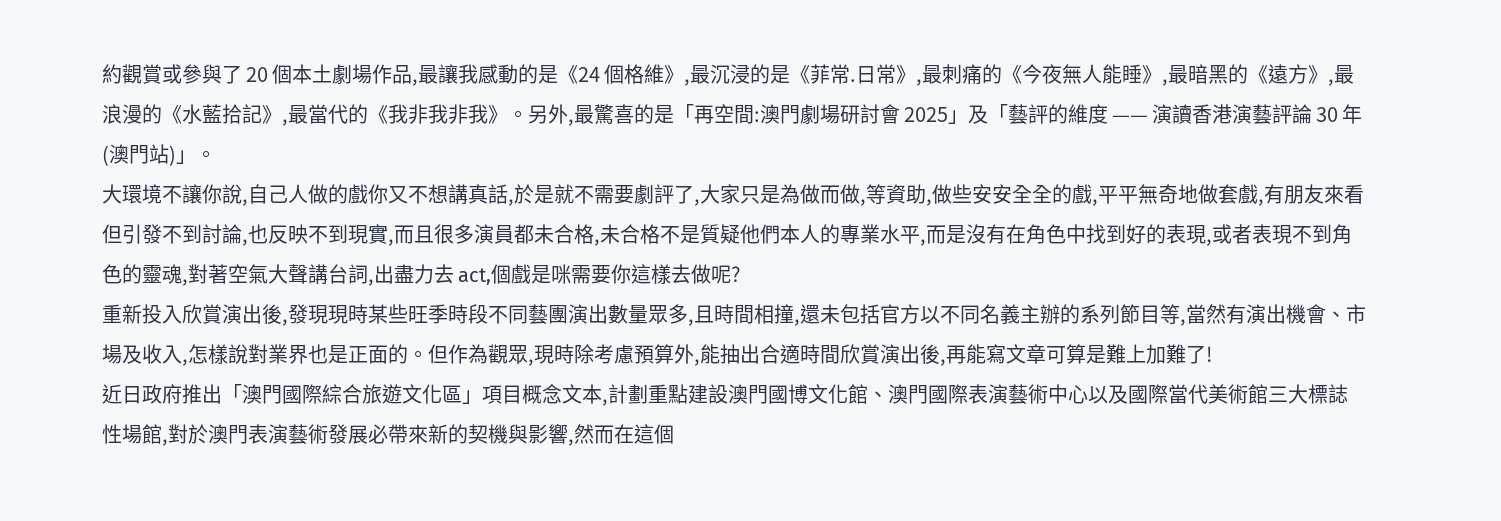約觀賞或參與了 20 個本土劇場作品,最讓我感動的是《24 個格維》,最沉浸的是《菲常.日常》,最刺痛的《今夜無人能睡》,最暗黑的《遠方》,最浪漫的《水藍拾記》,最當代的《我非我非我》。另外,最驚喜的是「再空間:澳門劇場研討會 2025」及「藝評的維度 —— 演讀香港演藝評論 30 年(澳門站)」。
大環境不讓你說,自己人做的戲你又不想講真話,於是就不需要劇評了,大家只是為做而做,等資助,做些安安全全的戲,平平無奇地做套戲,有朋友來看但引發不到討論,也反映不到現實,而且很多演員都未合格,未合格不是質疑他們本人的專業水平,而是沒有在角色中找到好的表現,或者表現不到角色的靈魂,對著空氣大聲講台詞,出盡力去 act,個戲是咪需要你這樣去做呢?
重新投入欣賞演出後,發現現時某些旺季時段不同藝團演出數量眾多,且時間相撞,還未包括官方以不同名義主辦的系列節目等,當然有演出機會、市場及收入,怎樣說對業界也是正面的。但作為觀眾,現時除考慮預算外,能抽出合適時間欣賞演出後,再能寫文章可算是難上加難了!
近日政府推出「澳門國際綜合旅遊文化區」項目概念文本,計劃重點建設澳門國博文化館、澳門國際表演藝術中心以及國際當代美術館三大標誌性場館,對於澳門表演藝術發展必帶來新的契機與影響,然而在這個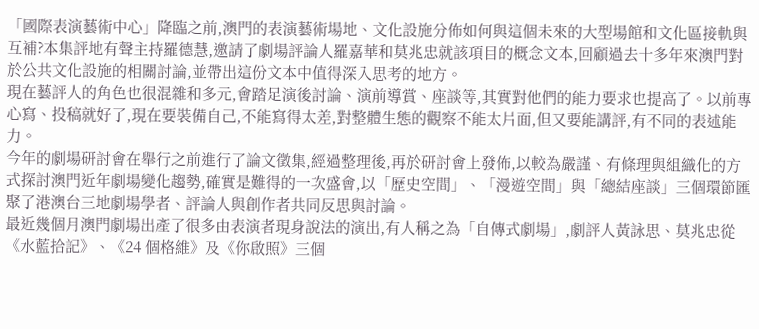「國際表演藝術中心」降臨之前,澳門的表演藝術場地、文化設施分佈如何與這個未來的大型場館和文化區接軌與互補?本集評地有聲主持羅德慧,邀請了劇場評論人羅嘉華和莫兆忠就該項目的概念文本,回顧過去十多年來澳門對於公共文化設施的相關討論,並帶出這份文本中值得深入思考的地方。
現在藝評人的角色也很混雜和多元,會踏足演後討論、演前導賞、座談等,其實對他們的能力要求也提高了。以前專心寫、投稿就好了,現在要裝備自己,不能寫得太差,對整體生態的觀察不能太片面,但又要能講評,有不同的表述能力。
今年的劇場研討會在舉行之前進行了論文徵集,經過整理後,再於研討會上發佈,以較為嚴謹、有條理與組織化的方式探討澳門近年劇場變化趨勢,確實是難得的一次盛會,以「歷史空間」、「漫遊空間」與「總結座談」三個環節匯聚了港澳台三地劇場學者、評論人與創作者共同反思與討論。
最近幾個月澳門劇場出產了很多由表演者現身說法的演出,有人稱之為「自傳式劇場」,劇評人黃詠思、莫兆忠從《水藍拾記》、《24 個格維》及《你啟照》三個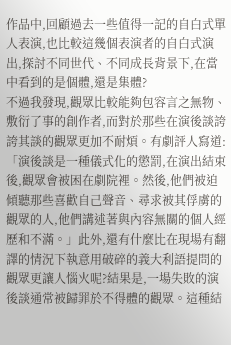作品中,回顧過去一些值得一記的自白式單人表演,也比較這幾個表演者的自白式演出,探討不同世代、不同成長背景下,在當中看到的是個體,還是集體?
不過我發現,觀眾比較能夠包容言之無物、敷衍了事的創作者,而對於那些在演後談誇誇其談的觀眾更加不耐煩。有劇評人寫道:「演後談是一種儀式化的懲罰,在演出結束後,觀眾會被困在劇院裡。然後,他們被迫傾聽那些喜歡自己聲音、尋求被其俘虜的觀眾的人,他們講述著與內容無關的個人經歷和不滿。」此外,還有什麼比在現場有翻譯的情況下執意用破碎的義大利語提問的觀眾更讓人惱火呢?結果是,一場失敗的演後談通常被歸罪於不得體的觀眾。這種結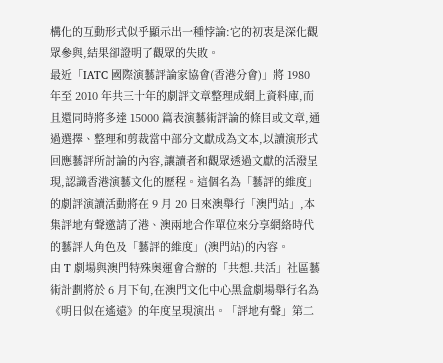構化的互動形式似乎顯示出一種悖論:它的初衷是深化觀眾參與,結果卻證明了觀眾的失敗。
最近「IATC 國際演藝評論家協會(香港分會)」將 1980 年至 2010 年共三十年的劇評文章整理成網上資料庫,而且還同時將多達 15000 篇表演藝術評論的條目或文章,通過選擇、整理和剪裁當中部分文獻成為文本,以讀演形式回應藝評所討論的內容,讓讀者和觀眾透過文獻的活潑呈現,認識香港演藝文化的歷程。這個名為「藝評的維度」的劇評演讀活動將在 9 月 20 日來澳舉行「澳門站」,本集評地有聲邀請了港、澳兩地合作單位來分享網絡時代的藝評人角色及「藝評的維度」(澳門站)的內容。
由 T 劇場與澳門特殊奧運會合辦的「共想.共活」社區藝術計劃將於 6 月下旬,在澳門文化中心黑盒劇場舉行名為《明日似在遙遠》的年度呈現演出。「評地有聲」第二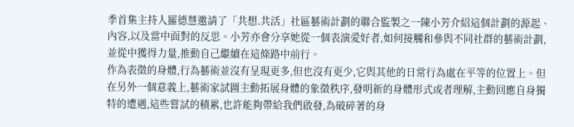季首集主持人羅德慧邀請了「共想.共活」社區藝術計劃的聯合監製之一陳小芳介紹這個計劃的源起、內容,以及當中面對的反思。小芳亦會分享她從一個表演愛好者,如何接觸和參與不同社群的藝術計劃,並從中獲得力量,推動自己繼續在這條路中前行。
作為表徵的身體,行為藝術並沒有呈現更多,但也沒有更少,它與其他的日常行為處在平等的位置上。但在另外一個意義上,藝術家試圖主動拓展身體的象徵秩序,發明新的身體形式或者理解,主動回應自身獨特的遭遇,這些嘗試的積累,也許能夠帶給我們啟發,為破碎著的身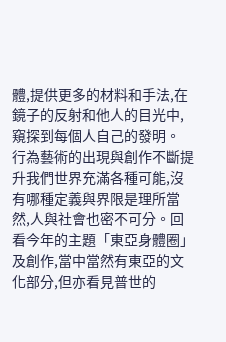體,提供更多的材料和手法,在鏡子的反射和他人的目光中,窺探到每個人自己的發明。
行為藝術的出現與創作不斷提升我們世界充滿各種可能,沒有哪種定義與界限是理所當然,人與社會也密不可分。回看今年的主題「東亞身體圈」及創作,當中當然有東亞的文化部分,但亦看見普世的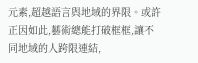元素,超越語言與地域的界限。或許正因如此,藝術總能打破框框,讓不同地域的人跨限連結,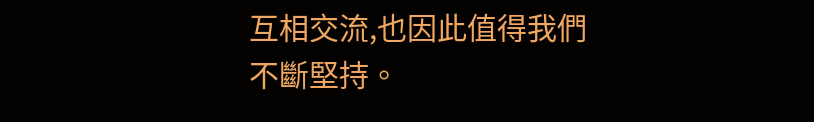互相交流,也因此值得我們不斷堅持。